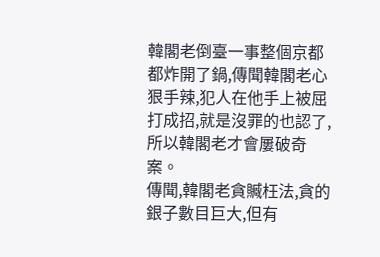韓閣老倒臺一事整個京都都炸開了鍋,傳聞韓閣老心狠手辣,犯人在他手上被屈打成招,就是沒罪的也認了,所以韓閣老才會屢破奇案。
傳聞,韓閣老貪贓枉法,貪的銀子數目巨大,但有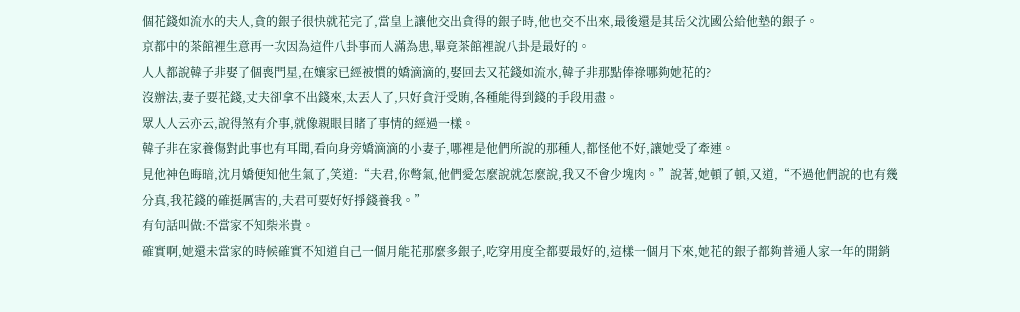個花錢如流水的夫人,貪的銀子很快就花完了,當皇上讓他交出貪得的銀子時,他也交不出來,最後還是其岳父沈國公給他墊的銀子。
京都中的茶館裡生意再一次因為這件八卦事而人滿為患,畢竟茶館裡說八卦是最好的。
人人都說韓子非娶了個喪門星,在孃家已經被慣的嬌滴滴的,娶回去又花錢如流水,韓子非那點俸祿哪夠她花的?
沒辦法,妻子要花錢,丈夫卻拿不出錢來,太丟人了,只好貪汙受賄,各種能得到錢的手段用盡。
眾人人云亦云,說得煞有介事,就像親眼目睹了事情的經過一樣。
韓子非在家養傷對此事也有耳聞,看向身旁嬌滴滴的小妻子,哪裡是他們所說的那種人,都怪他不好,讓她受了牽連。
見他神色晦暗,沈月嬌便知他生氣了,笑道:“夫君,你彆氣,他們愛怎麼說就怎麼說,我又不會少塊肉。”說著,她頓了頓,又道,“不過他們說的也有幾分真,我花錢的確挺厲害的,夫君可要好好掙錢養我。”
有句話叫做:不當家不知柴米貴。
確實啊,她還未當家的時候確實不知道自己一個月能花那麼多銀子,吃穿用度全都要最好的,這樣一個月下來,她花的銀子都夠普通人家一年的開銷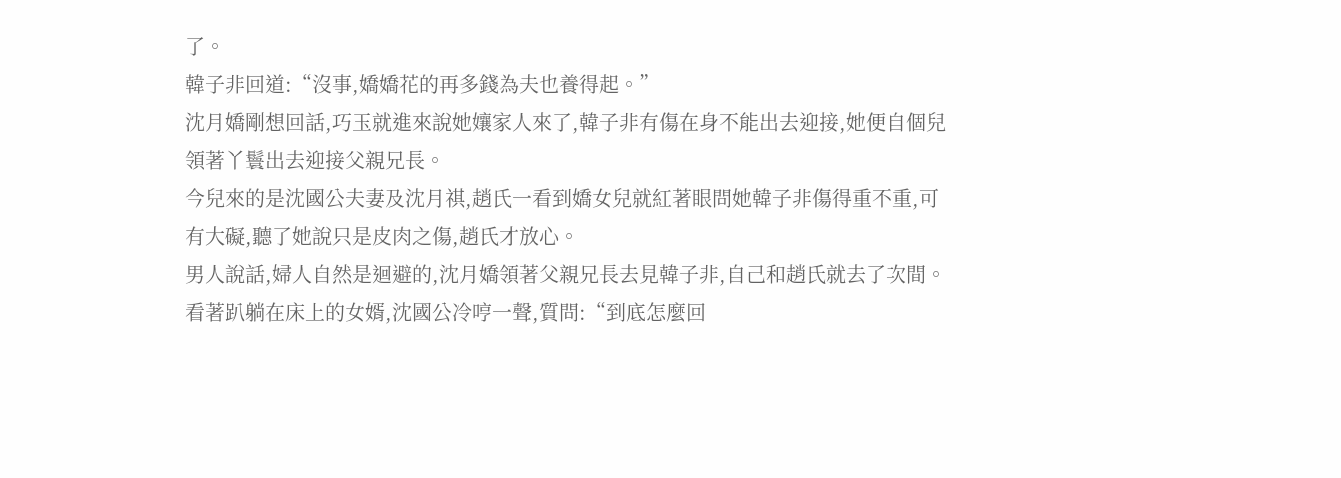了。
韓子非回道:“沒事,嬌嬌花的再多錢為夫也養得起。”
沈月嬌剛想回話,巧玉就進來說她孃家人來了,韓子非有傷在身不能出去迎接,她便自個兒領著丫鬟出去迎接父親兄長。
今兒來的是沈國公夫妻及沈月祺,趙氏一看到嬌女兒就紅著眼問她韓子非傷得重不重,可有大礙,聽了她說只是皮肉之傷,趙氏才放心。
男人說話,婦人自然是迴避的,沈月嬌領著父親兄長去見韓子非,自己和趙氏就去了次間。
看著趴躺在床上的女婿,沈國公冷哼一聲,質問:“到底怎麼回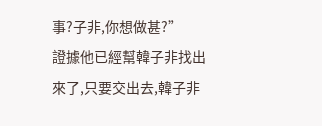事?子非,你想做甚?”
證據他已經幫韓子非找出來了,只要交出去,韓子非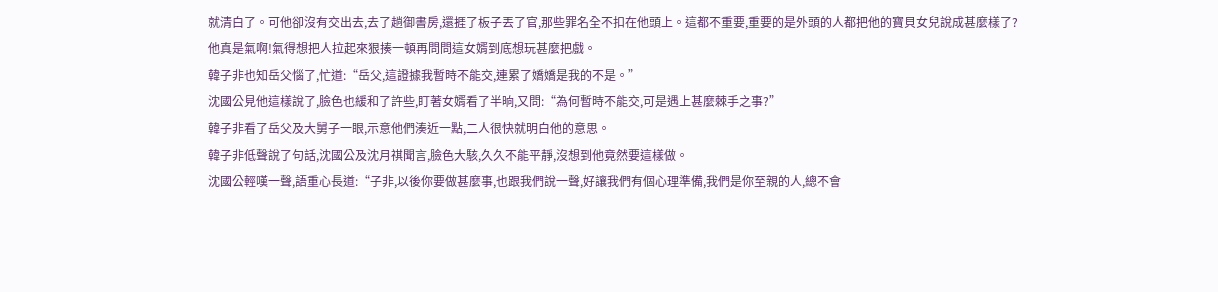就清白了。可他卻沒有交出去,去了趟御書房,還捱了板子丟了官,那些罪名全不扣在他頭上。這都不重要,重要的是外頭的人都把他的寶貝女兒說成甚麼樣了?
他真是氣啊!氣得想把人拉起來狠揍一頓再問問這女婿到底想玩甚麼把戲。
韓子非也知岳父惱了,忙道:“岳父,這證據我暫時不能交,連累了嬌嬌是我的不是。”
沈國公見他這樣說了,臉色也緩和了許些,盯著女婿看了半晌,又問:“為何暫時不能交,可是遇上甚麼棘手之事?”
韓子非看了岳父及大舅子一眼,示意他們湊近一點,二人很快就明白他的意思。
韓子非低聲說了句話,沈國公及沈月祺聞言,臉色大駭,久久不能平靜,沒想到他竟然要這樣做。
沈國公輕嘆一聲,語重心長道:“子非,以後你要做甚麼事,也跟我們說一聲,好讓我們有個心理準備,我們是你至親的人,總不會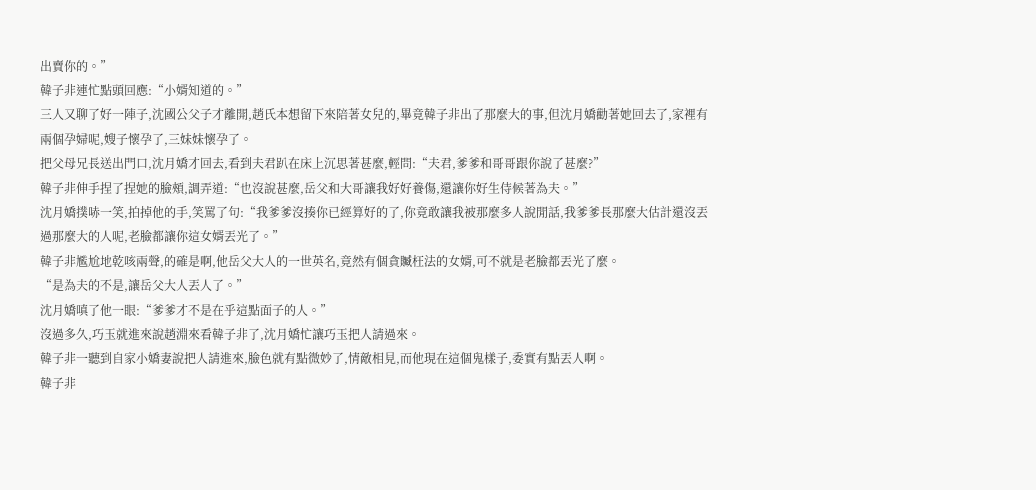出賣你的。”
韓子非連忙點頭回應:“小婿知道的。”
三人又聊了好一陣子,沈國公父子才離開,趙氏本想留下來陪著女兒的,畢竟韓子非出了那麼大的事,但沈月嬌勸著她回去了,家裡有兩個孕婦呢,嫂子懷孕了,三妹妹懷孕了。
把父母兄長送出門口,沈月嬌才回去,看到夫君趴在床上沉思著甚麼,輕問:“夫君,爹爹和哥哥跟你說了甚麼?”
韓子非伸手捏了捏她的臉頰,調弄道:“也沒說甚麼,岳父和大哥讓我好好養傷,還讓你好生侍候著為夫。”
沈月嬌撲哧一笑,拍掉他的手,笑罵了句:“我爹爹沒揍你已經算好的了,你竟敢讓我被那麼多人說閒話,我爹爹長那麼大估計還沒丟過那麼大的人呢,老臉都讓你這女婿丟光了。”
韓子非尷尬地乾咳兩聲,的確是啊,他岳父大人的一世英名,竟然有個貪贓枉法的女婿,可不就是老臉都丟光了麼。
“是為夫的不是,讓岳父大人丟人了。”
沈月嬌嗔了他一眼:“爹爹才不是在乎這點面子的人。”
沒過多久,巧玉就進來說趙淵來看韓子非了,沈月嬌忙讓巧玉把人請過來。
韓子非一聽到自家小嬌妻說把人請進來,臉色就有點微妙了,情敵相見,而他現在這個鬼樣子,委實有點丟人啊。
韓子非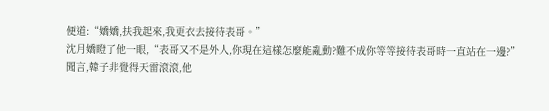便道:“嬌嬌,扶我起來,我更衣去接待表哥。”
沈月嬌瞪了他一眼,“表哥又不是外人,你現在這樣怎麼能亂動?難不成你等等接待表哥時一直站在一邊?”
聞言,韓子非覺得天雷滾滾,他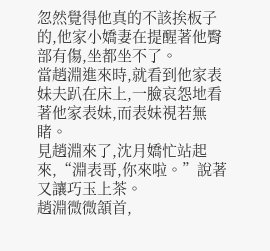忽然覺得他真的不該挨板子的,他家小嬌妻在提醒著他臀部有傷,坐都坐不了。
當趙淵進來時,就看到他家表妹夫趴在床上,一臉哀怨地看著他家表妹,而表妹視若無睹。
見趙淵來了,沈月嬌忙站起來,“淵表哥,你來啦。”說著又讓巧玉上茶。
趙淵微微頷首,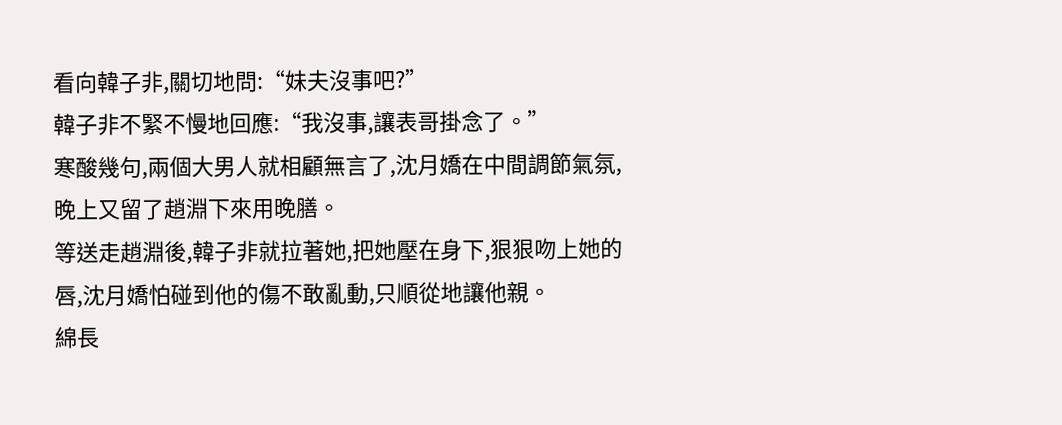看向韓子非,關切地問:“妹夫沒事吧?”
韓子非不緊不慢地回應:“我沒事,讓表哥掛念了。”
寒酸幾句,兩個大男人就相顧無言了,沈月嬌在中間調節氣氛,晚上又留了趙淵下來用晚膳。
等送走趙淵後,韓子非就拉著她,把她壓在身下,狠狠吻上她的唇,沈月嬌怕碰到他的傷不敢亂動,只順從地讓他親。
綿長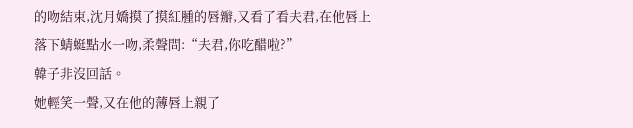的吻結束,沈月嬌摸了摸紅腫的唇瓣,又看了看夫君,在他唇上落下蜻蜓點水一吻,柔聲問:“夫君,你吃醋啦?”
韓子非沒回話。
她輕笑一聲,又在他的薄唇上親了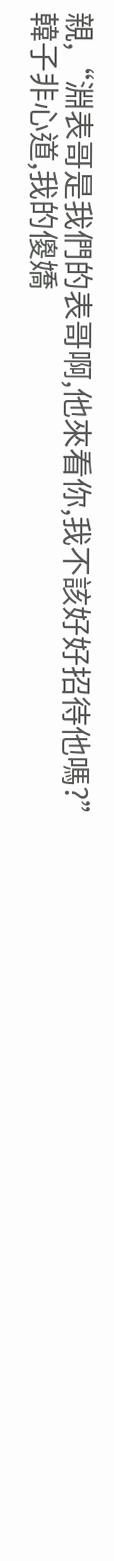親,“淵表哥是我們的表哥啊,他來看你,我不該好好招待他嗎?”
韓子非心道,我的傻嬌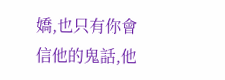嬌,也只有你會信他的鬼話,他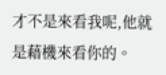才不是來看我呢,他就是藉機來看你的。